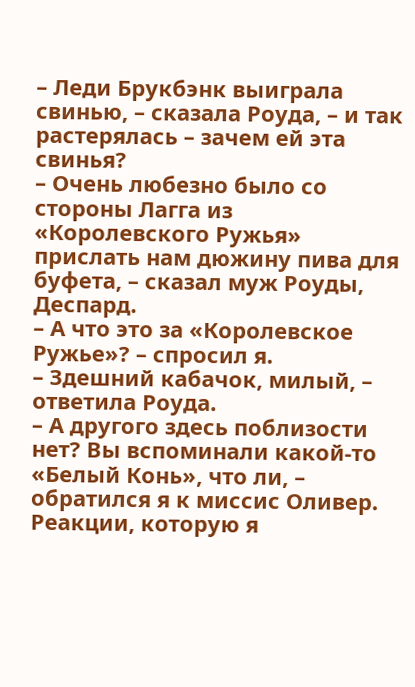– Леди Брукбэнк выиграла свинью, – сказала Роуда, – и так растерялась – зачем ей эта свинья?
– Очень любезно было со стороны Лагга из «Королевского Ружья» прислать нам дюжину пива для буфета, – сказал муж Роуды, Деспард.
– А что это за «Королевское Ружье»? – спросил я.
– Здешний кабачок, милый, – ответила Роуда.
– А другого здесь поблизости нет? Вы вспоминали какой-то «Белый Конь», что ли, – обратился я к миссис Оливер.
Реакции, которую я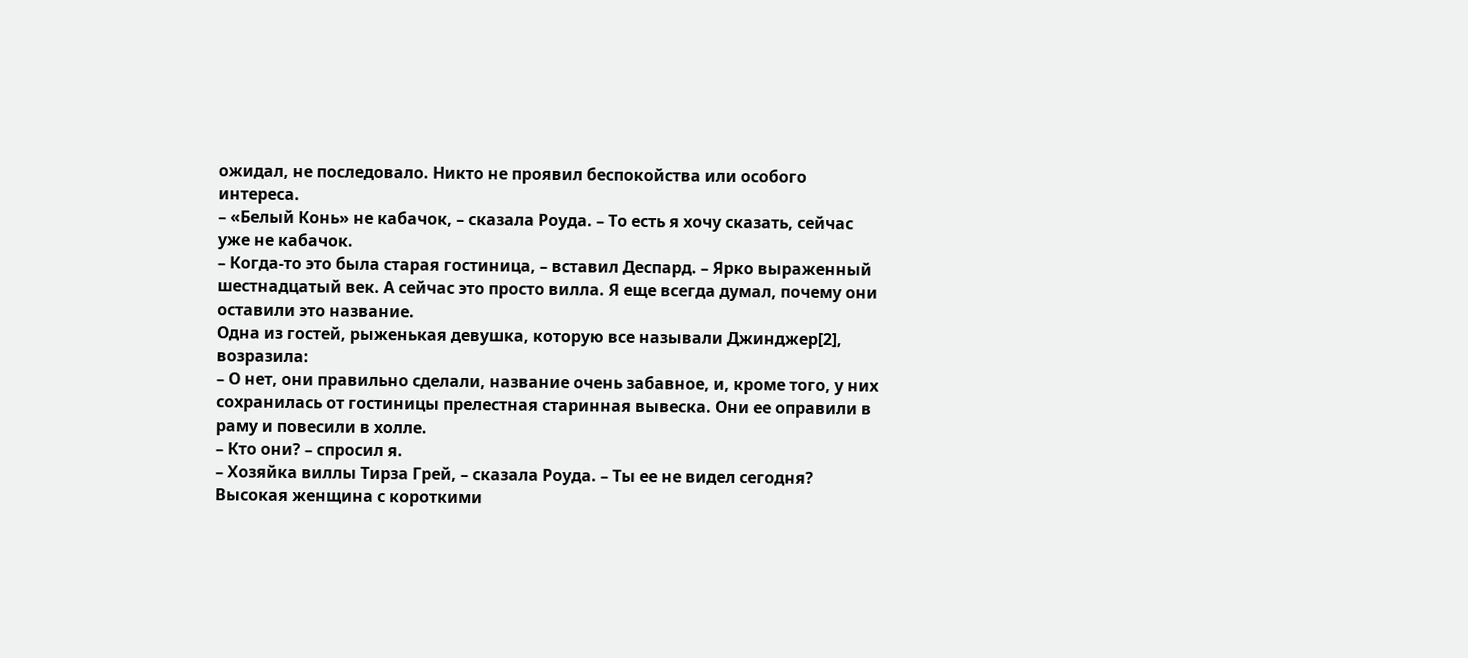ожидал, не последовало. Никто не проявил беспокойства или особого интереса.
– «Белый Конь» не кабачок, – сказала Роуда. – То есть я хочу сказать, сейчас уже не кабачок.
– Когда-то это была старая гостиница, – вставил Деспард. – Ярко выраженный шестнадцатый век. А сейчас это просто вилла. Я еще всегда думал, почему они оставили это название.
Одна из гостей, рыженькая девушка, которую все называли Джинджер[2], возразила:
– О нет, они правильно сделали, название очень забавное, и, кроме того, у них сохранилась от гостиницы прелестная старинная вывеска. Они ее оправили в раму и повесили в холле.
– Кто они? – спросил я.
– Хозяйка виллы Тирза Грей, – сказала Роуда. – Ты ее не видел сегодня? Высокая женщина с короткими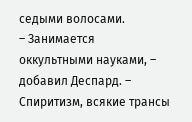седыми волосами.
– Занимается оккультными науками, – добавил Деспард. – Спиритизм, всякие трансы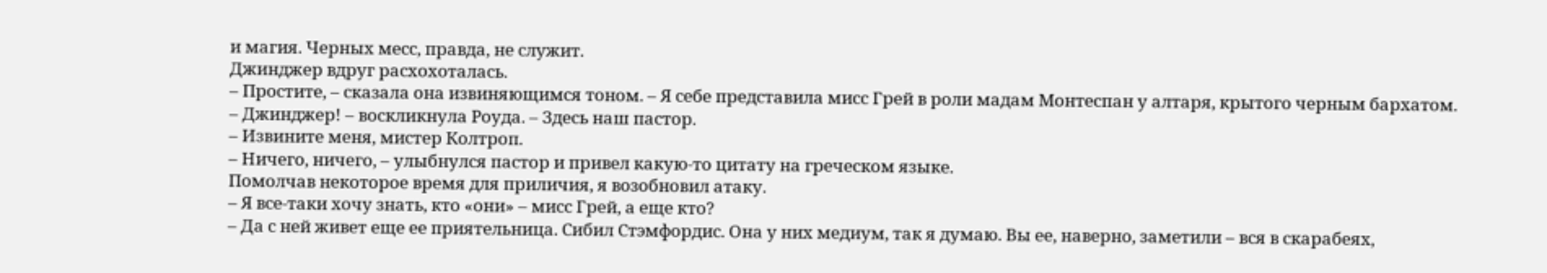и магия. Черных месс, правда, не служит.
Джинджер вдруг расхохоталась.
– Простите, – сказала она извиняющимся тоном. – Я себе представила мисс Грей в роли мадам Монтеспан у алтаря, крытого черным бархатом.
– Джинджер! – воскликнула Роуда. – Здесь наш пастор.
– Извините меня, мистер Колтроп.
– Ничего, ничего, – улыбнулся пастор и привел какую-то цитату на греческом языке.
Помолчав некоторое время для приличия, я возобновил атаку.
– Я все-таки хочу знать, кто «они» – мисс Грей, а еще кто?
– Да с ней живет еще ее приятельница. Сибил Стэмфордис. Она у них медиум, так я думаю. Вы ее, наверно, заметили – вся в скарабеях,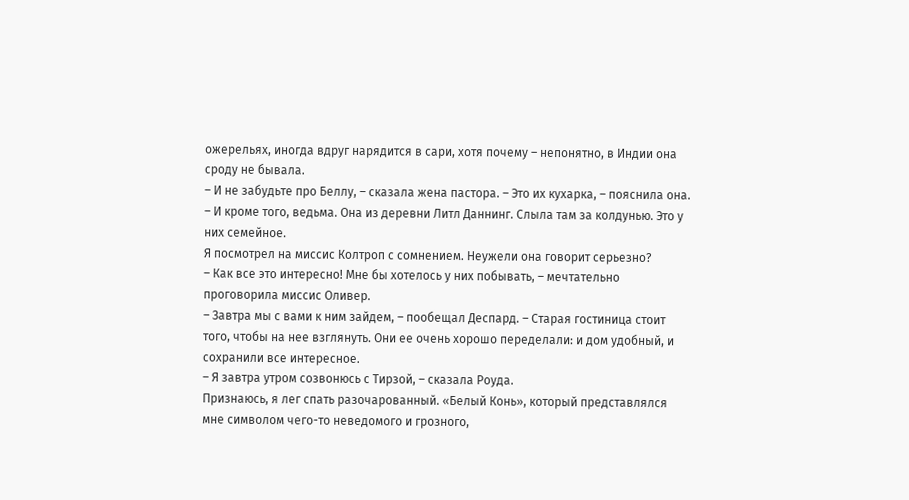ожерельях, иногда вдруг нарядится в сари, хотя почему – непонятно, в Индии она сроду не бывала.
– И не забудьте про Беллу, – сказала жена пастора. – Это их кухарка, – пояснила она. – И кроме того, ведьма. Она из деревни Литл Даннинг. Слыла там за колдунью. Это у них семейное.
Я посмотрел на миссис Колтроп с сомнением. Неужели она говорит серьезно?
– Как все это интересно! Мне бы хотелось у них побывать, – мечтательно проговорила миссис Оливер.
– Завтра мы с вами к ним зайдем, – пообещал Деспард. – Старая гостиница стоит того, чтобы на нее взглянуть. Они ее очень хорошо переделали: и дом удобный, и сохранили все интересное.
– Я завтра утром созвонюсь с Тирзой, – сказала Роуда.
Признаюсь, я лег спать разочарованный. «Белый Конь», который представлялся мне символом чего-то неведомого и грозного,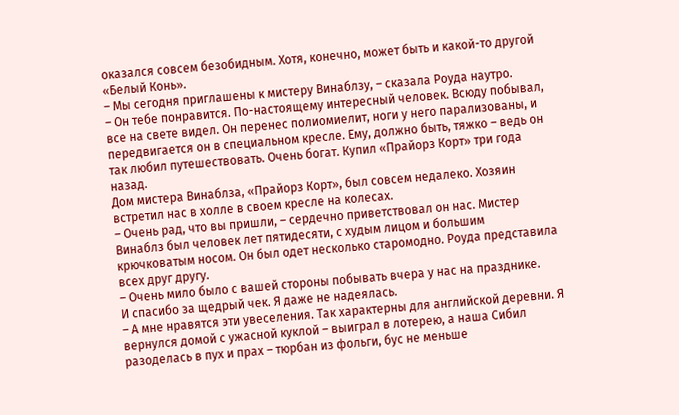оказался совсем безобидным. Хотя, конечно, может быть и какой-то другой «Белый Конь».
– Мы сегодня приглашены к мистеру Винаблзу, – сказала Роуда наутро.
– Он тебе понравится. По-настоящему интересный человек. Всюду побывал, все на свете видел. Он перенес полиомиелит, ноги у него парализованы, и передвигается он в специальном кресле. Ему, должно быть, тяжко – ведь он так любил путешествовать. Очень богат. Купил «Прайорз Корт» три года назад.
Дом мистера Винаблза, «Прайорз Корт», был совсем недалеко. Хозяин встретил нас в холле в своем кресле на колесах.
– Очень рад, что вы пришли, – сердечно приветствовал он нас. Мистер Винаблз был человек лет пятидесяти, с худым лицом и большим крючковатым носом. Он был одет несколько старомодно. Роуда представила всех друг другу.
– Очень мило было с вашей стороны побывать вчера у нас на празднике.
И спасибо за щедрый чек. Я даже не надеялась.
– А мне нравятся эти увеселения. Так характерны для английской деревни. Я вернулся домой с ужасной куклой – выиграл в лотерею, а наша Сибил разоделась в пух и прах – тюрбан из фольги, бус не меньше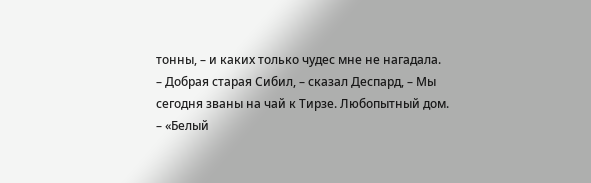тонны, – и каких только чудес мне не нагадала.
– Добрая старая Сибил, – сказал Деспард, – Мы сегодня званы на чай к Тирзе. Любопытный дом.
– «Белый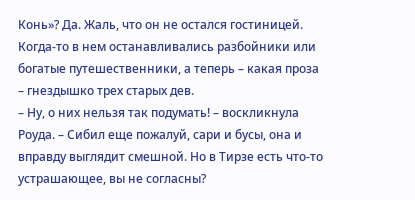Конь»? Да. Жаль, что он не остался гостиницей. Когда-то в нем останавливались разбойники или богатые путешественники, а теперь – какая проза – гнездышко трех старых дев.
– Ну, о них нельзя так подумать! – воскликнула Роуда. – Сибил еще пожалуй, сари и бусы, она и вправду выглядит смешной. Но в Тирзе есть что-то устрашающее, вы не согласны?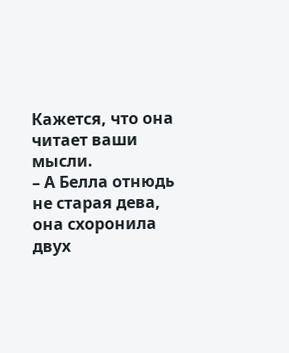Кажется, что она читает ваши мысли.
– А Белла отнюдь не старая дева, она схоронила двух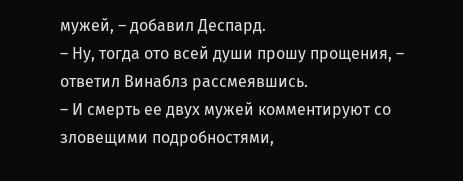мужей, – добавил Деспард.
– Ну, тогда ото всей души прошу прощения, – ответил Винаблз рассмеявшись.
– И смерть ее двух мужей комментируют со зловещими подробностями,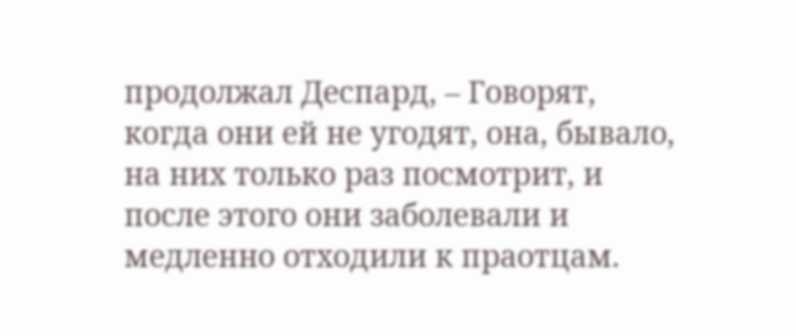продолжал Деспард, – Говорят, когда они ей не угодят, она, бывало, на них только раз посмотрит, и после этого они заболевали и медленно отходили к праотцам.